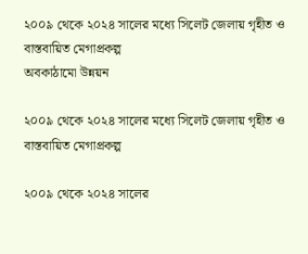২০০৯ থেকে ২০২৪ সালের মধ্যে সিলেট জেলায় গৃহীত ও বাস্তবায়িত মেগাপ্রকল্প
অবকাঠামো উন্নয়ন

২০০৯ থেকে ২০২৪ সালের মধ্যে সিলেট জেলায় গৃহীত ও বাস্তবায়িত মেগাপ্রকল্প

২০০৯ থেকে ২০২৪ সালের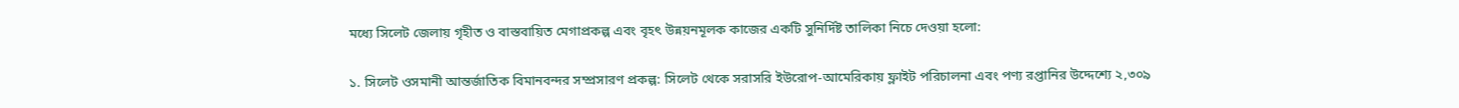মধ্যে সিলেট জেলায় গৃহীত ও বাস্তবায়িত মেগাপ্রকল্প এবং বৃহৎ উন্নয়নমূলক কাজের একটি সুনির্দিষ্ট তালিকা নিচে দেওয়া হলো:

১. সিলেট ওসমানী আন্তর্জাতিক বিমানবন্দর সম্প্রসারণ প্রকল্প: সিলেট থেকে সরাসরি ইউরোপ-আমেরিকায় ফ্লাইট পরিচালনা এবং পণ্য রপ্তানির উদ্দেশ্যে ২,৩০৯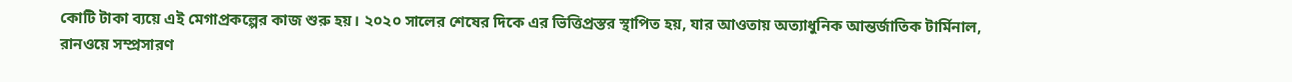কোটি টাকা ব্যয়ে এই মেগাপ্রকল্পের কাজ শুরু হয়। ২০২০ সালের শেষের দিকে এর ভিত্তিপ্রস্তর স্থাপিত হয়, যার আওতায় অত্যাধুনিক আন্তর্জাতিক টার্মিনাল, রানওয়ে সম্প্রসারণ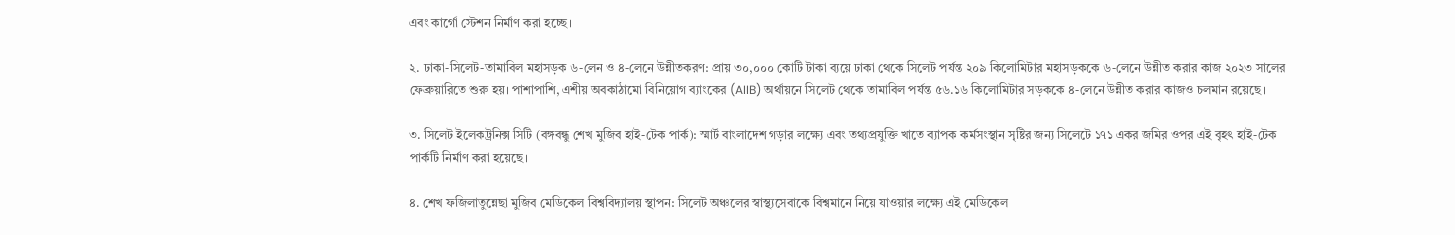এবং কার্গো স্টেশন নির্মাণ করা হচ্ছে।

২. ঢাকা-সিলেট-তামাবিল মহাসড়ক ৬-লেন ও ৪-লেনে উন্নীতকরণ: প্রায় ৩০,০০০ কোটি টাকা ব্যয়ে ঢাকা থেকে সিলেট পর্যন্ত ২০৯ কিলোমিটার মহাসড়ককে ৬-লেনে উন্নীত করার কাজ ২০২৩ সালের ফেব্রুয়ারিতে শুরু হয়। পাশাপাশি, এশীয় অবকাঠামো বিনিয়োগ ব্যাংকের (AIIB) অর্থায়নে সিলেট থেকে তামাবিল পর্যন্ত ৫৬.১৬ কিলোমিটার সড়ককে ৪-লেনে উন্নীত করার কাজও চলমান রয়েছে।

৩. সিলেট ইলেকট্রনিক্স সিটি (বঙ্গবন্ধু শেখ মুজিব হাই-টেক পার্ক): স্মার্ট বাংলাদেশ গড়ার লক্ষ্যে এবং তথ্যপ্রযুক্তি খাতে ব্যাপক কর্মসংস্থান সৃষ্টির জন্য সিলেটে ১৭১ একর জমির ওপর এই বৃহৎ হাই-টেক পার্কটি নির্মাণ করা হয়েছে।

৪. শেখ ফজিলাতুন্নেছা মুজিব মেডিকেল বিশ্ববিদ্যালয় স্থাপন: সিলেট অঞ্চলের স্বাস্থ্যসেবাকে বিশ্বমানে নিয়ে যাওয়ার লক্ষ্যে এই মেডিকেল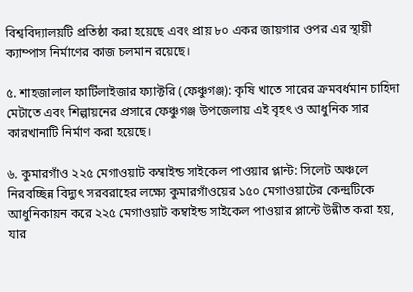বিশ্ববিদ্যালয়টি প্রতিষ্ঠা করা হয়েছে এবং প্রায় ৮০ একর জায়গার ওপর এর স্থায়ী ক্যাম্পাস নির্মাণের কাজ চলমান রয়েছে।

৫. শাহজালাল ফার্টিলাইজার ফ্যাক্টরি (ফেঞ্চুগঞ্জ): কৃষি খাতে সারের ক্রমবর্ধমান চাহিদা মেটাতে এবং শিল্পায়নের প্রসারে ফেঞ্চুগঞ্জ উপজেলায় এই বৃহৎ ও আধুনিক সার কারখানাটি নির্মাণ করা হয়েছে।

৬. কুমারগাঁও ২২৫ মেগাওয়াট কম্বাইন্ড সাইকেল পাওয়ার প্লান্ট: সিলেট অঞ্চলে নিরবচ্ছিন্ন বিদ্যুৎ সরবরাহের লক্ষ্যে কুমারগাঁওয়ের ১৫০ মেগাওয়াটের কেন্দ্রটিকে আধুনিকায়ন করে ২২৫ মেগাওয়াট কম্বাইন্ড সাইকেল পাওয়ার প্লান্টে উন্নীত করা হয়, যার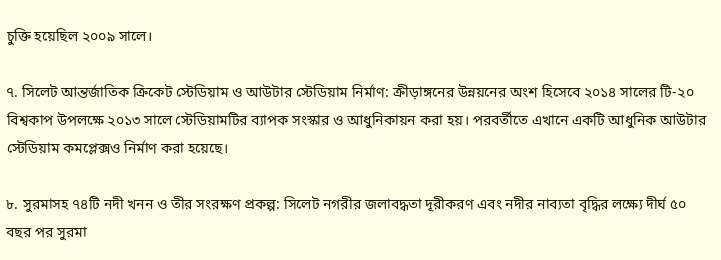চুক্তি হয়েছিল ২০০৯ সালে।

৭. সিলেট আন্তর্জাতিক ক্রিকেট স্টেডিয়াম ও আউটার স্টেডিয়াম নির্মাণ: ক্রীড়াঙ্গনের উন্নয়নের অংশ হিসেবে ২০১৪ সালের টি-২০ বিশ্বকাপ উপলক্ষে ২০১৩ সালে স্টেডিয়ামটির ব্যাপক সংস্কার ও আধুনিকায়ন করা হয়। পরবর্তীতে এখানে একটি আধুনিক আউটার স্টেডিয়াম কমপ্লেক্সও নির্মাণ করা হয়েছে।

৮. সুরমাসহ ৭৪টি নদী খনন ও তীর সংরক্ষণ প্রকল্প: সিলেট নগরীর জলাবদ্ধতা দূরীকরণ এবং নদীর নাব্যতা বৃদ্ধির লক্ষ্যে দীর্ঘ ৫০ বছর পর সুরমা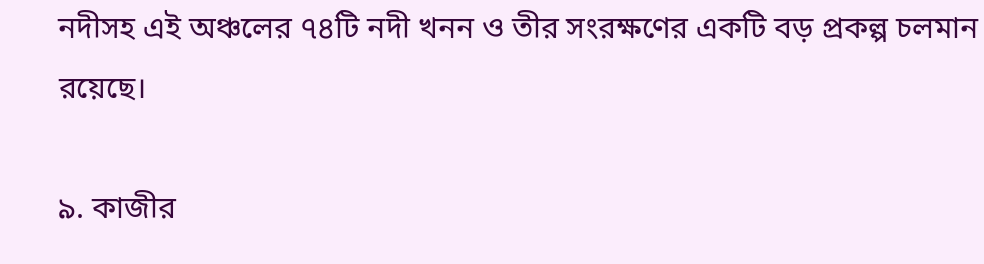নদীসহ এই অঞ্চলের ৭৪টি নদী খনন ও তীর সংরক্ষণের একটি বড় প্রকল্প চলমান রয়েছে।

৯. কাজীর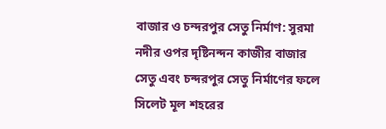বাজার ও চন্দরপুর সেতু নির্মাণ: সুরমা নদীর ওপর দৃষ্টিনন্দন কাজীর বাজার সেতু এবং চন্দরপুর সেতু নির্মাণের ফলে সিলেট মূল শহরের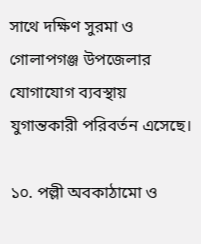সাথে দক্ষিণ সুরমা ও গোলাপগঞ্জ উপজেলার যোগাযোগ ব্যবস্থায় যুগান্তকারী পরিবর্তন এসেছে।

১০. পল্লী অবকাঠামো ও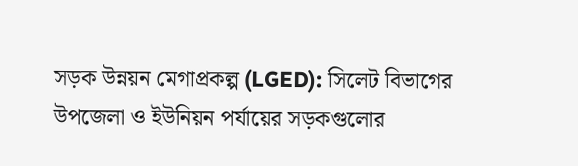সড়ক উন্নয়ন মেগাপ্রকল্প (LGED): সিলেট বিভাগের উপজেলা ও ইউনিয়ন পর্যায়ের সড়কগুলোর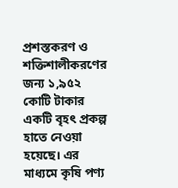প্রশস্তকরণ ও শক্তিশালীকরণের জন্য ১,৯৫২ কোটি টাকার একটি বৃহৎ প্রকল্প হাতে নেওয়া হয়েছে। এর মাধ্যমে কৃষি পণ্য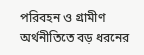পরিবহন ও গ্রামীণ অর্থনীতিতে বড় ধরনের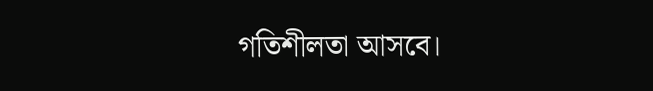গতিশীলতা আসবে।